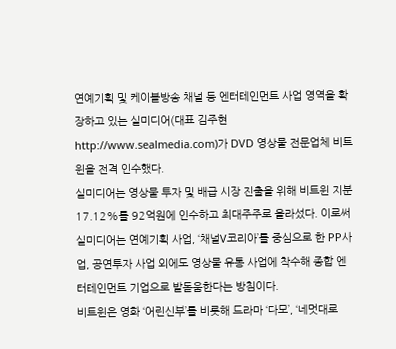연예기획 및 케이블방송 채널 등 엔터테인먼트 사업 영역을 확장하고 있는 실미디어(대표 김주현 http://www.sealmedia.com)가 DVD 영상물 전문업체 비트윈을 전격 인수했다.
실미디어는 영상물 투자 및 배급 시장 진출을 위해 비트윈 지분 17.12%를 92억원에 인수하고 최대주주로 올라섰다. 이로써 실미디어는 연예기획 사업, ‘채널V코리아’를 중심으로 한 PP사업, 공연투자 사업 외에도 영상물 유통 사업에 착수해 종합 엔터테인먼트 기업으로 발돋움한다는 방침이다.
비트윈은 영화 ‘어린신부’를 비롯해 드라마 ‘다모’, ‘네멋대로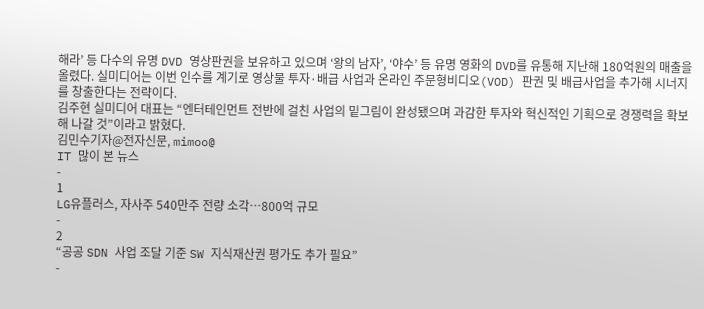해라’ 등 다수의 유명 DVD 영상판권을 보유하고 있으며 ‘왕의 남자’, ‘야수’ 등 유명 영화의 DVD를 유통해 지난해 180억원의 매출을 올렸다. 실미디어는 이번 인수를 계기로 영상물 투자·배급 사업과 온라인 주문형비디오(VOD) 판권 및 배급사업을 추가해 시너지를 창출한다는 전략이다.
김주현 실미디어 대표는 “엔터테인먼트 전반에 걸친 사업의 밑그림이 완성됐으며 과감한 투자와 혁신적인 기획으로 경쟁력을 확보해 나갈 것”이라고 밝혔다.
김민수기자@전자신문, mimoo@
IT 많이 본 뉴스
-
1
LG유플러스, 자사주 540만주 전량 소각…800억 규모
-
2
“공공 SDN 사업 조달 기준 SW 지식재산권 평가도 추가 필요”
-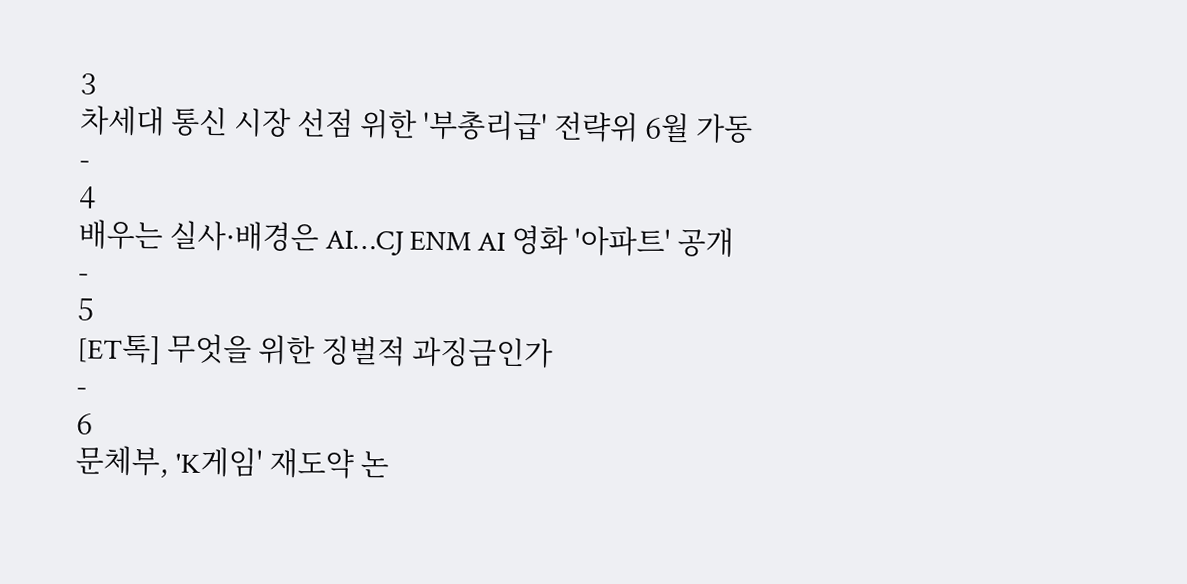3
차세대 통신 시장 선점 위한 '부총리급' 전략위 6월 가동
-
4
배우는 실사·배경은 AI…CJ ENM AI 영화 '아파트' 공개
-
5
[ET톡] 무엇을 위한 징벌적 과징금인가
-
6
문체부, 'K게임' 재도약 논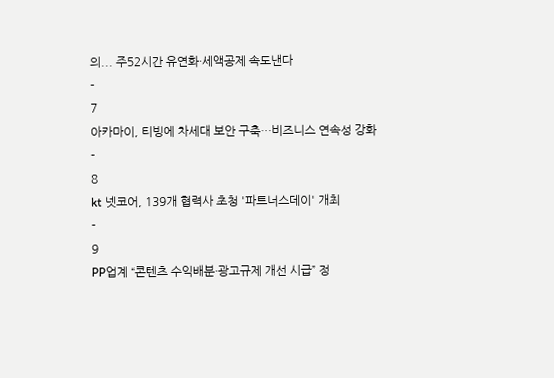의... 주52시간 유연화·세액공제 속도낸다
-
7
아카마이, 티빙에 차세대 보안 구축…비즈니스 연속성 강화
-
8
kt 넷코어, 139개 협력사 초청 '파트너스데이' 개최
-
9
PP업계 “콘텐츠 수익배분·광고규제 개선 시급” 정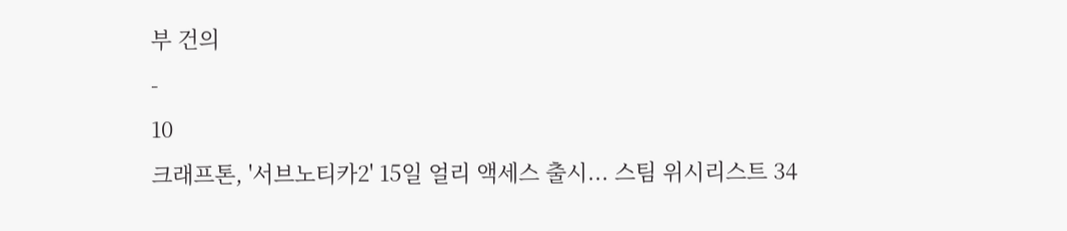부 건의
-
10
크래프톤, '서브노티카2' 15일 얼리 액세스 출시... 스팀 위시리스트 34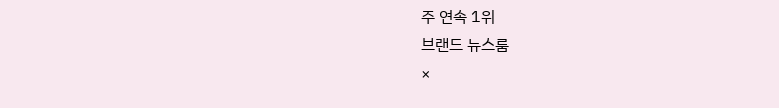주 연속 1위
브랜드 뉴스룸
×